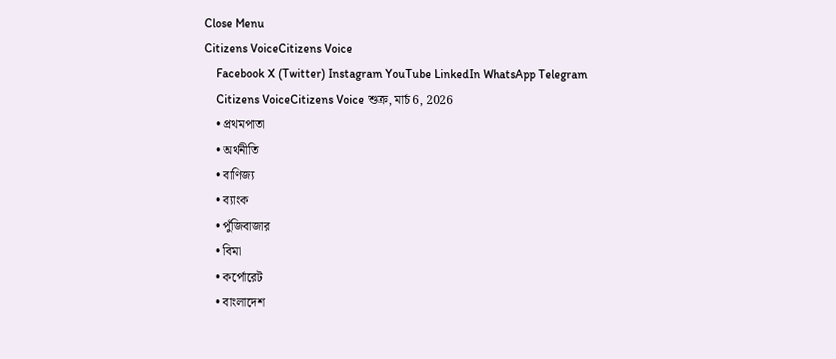Close Menu
Citizens VoiceCitizens Voice
    Facebook X (Twitter) Instagram YouTube LinkedIn WhatsApp Telegram
    Citizens VoiceCitizens Voice শুক্র, মার্চ 6, 2026
    • প্রথমপাতা
    • অর্থনীতি
    • বাণিজ্য
    • ব্যাংক
    • পুঁজিবাজার
    • বিমা
    • কর্পোরেট
    • বাংলাদেশ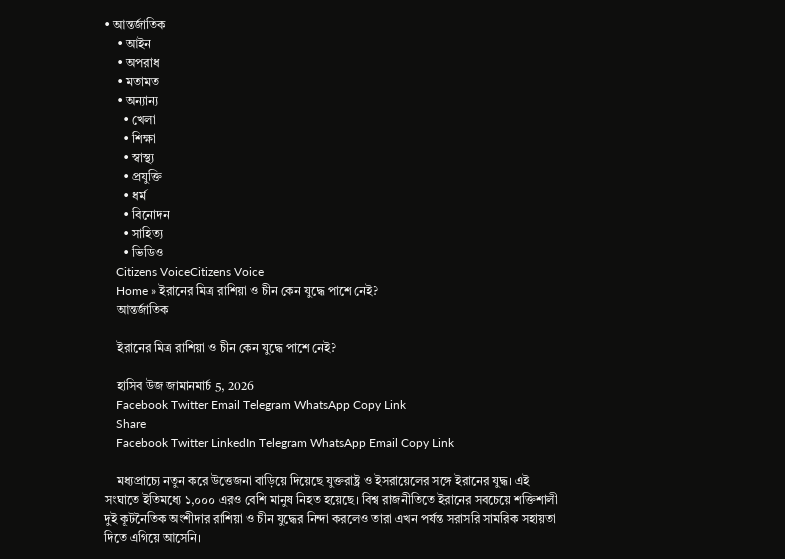• আন্তর্জাতিক
    • আইন
    • অপরাধ
    • মতামত
    • অন্যান্য
      • খেলা
      • শিক্ষা
      • স্বাস্থ্য
      • প্রযুক্তি
      • ধর্ম
      • বিনোদন
      • সাহিত্য
      • ভিডিও
    Citizens VoiceCitizens Voice
    Home » ইরানের মিত্র রাশিয়া ও চীন কেন যুদ্ধে পাশে নেই?
    আন্তর্জাতিক

    ইরানের মিত্র রাশিয়া ও চীন কেন যুদ্ধে পাশে নেই?

    হাসিব উজ জামানমার্চ 5, 2026
    Facebook Twitter Email Telegram WhatsApp Copy Link
    Share
    Facebook Twitter LinkedIn Telegram WhatsApp Email Copy Link

    মধ্যপ্রাচ্যে নতুন করে উত্তেজনা বাড়িয়ে দিয়েছে যুক্তরাষ্ট্র ও ইসরায়েলের সঙ্গে ইরানের যুদ্ধ। এই সংঘাতে ইতিমধ্যে ১,০০০ এরও বেশি মানুষ নিহত হয়েছে। বিশ্ব রাজনীতিতে ইরানের সবচেয়ে শক্তিশালী দুই কূটনৈতিক অংশীদার রাশিয়া ও চীন যুদ্ধের নিন্দা করলেও তারা এখন পর্যন্ত সরাসরি সামরিক সহায়তা দিতে এগিয়ে আসেনি।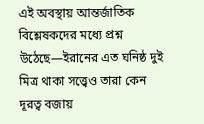এই অবস্থায় আন্তর্জাতিক বিশ্লেষকদের মধ্যে প্রশ্ন উঠেছে—ইরানের এত ঘনিষ্ঠ দুই মিত্র থাকা সত্ত্বেও তারা কেন দূরত্ব বজায়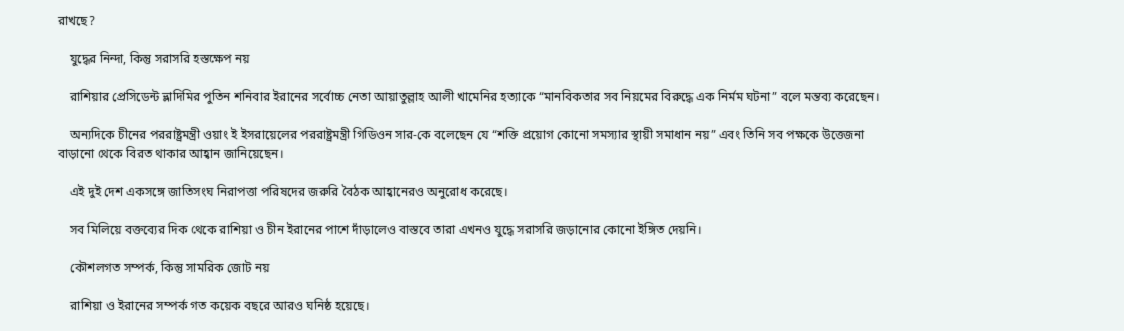রাখছে?

    যুদ্ধের নিন্দা, কিন্তু সরাসরি হস্তক্ষেপ নয়

    রাশিয়ার প্রেসিডেন্ট ভ্লাদিমির পুতিন শনিবার ইরানের সর্বোচ্চ নেতা আয়াতুল্লাহ আলী খামেনির হত্যাকে “মানবিকতার সব নিয়মের বিরুদ্ধে এক নির্মম ঘটনা” বলে মন্তব্য করেছেন।

    অন্যদিকে চীনের পররাষ্ট্রমন্ত্রী ওয়াং ই ইসরায়েলের পররাষ্ট্রমন্ত্রী গিডিওন সার-কে বলেছেন যে “শক্তি প্রয়োগ কোনো সমস্যার স্থায়ী সমাধান নয়” এবং তিনি সব পক্ষকে উত্তেজনা বাড়ানো থেকে বিরত থাকার আহ্বান জানিয়েছেন।

    এই দুই দেশ একসঙ্গে জাতিসংঘ নিরাপত্তা পরিষদের জরুরি বৈঠক আহ্বানেরও অনুরোধ করেছে।

    সব মিলিয়ে বক্তব্যের দিক থেকে রাশিয়া ও চীন ইরানের পাশে দাঁড়ালেও বাস্তবে তারা এখনও যুদ্ধে সরাসরি জড়ানোর কোনো ইঙ্গিত দেয়নি।

    কৌশলগত সম্পর্ক, কিন্তু সামরিক জোট নয়

    রাশিয়া ও ইরানের সম্পর্ক গত কয়েক বছরে আরও ঘনিষ্ঠ হয়েছে।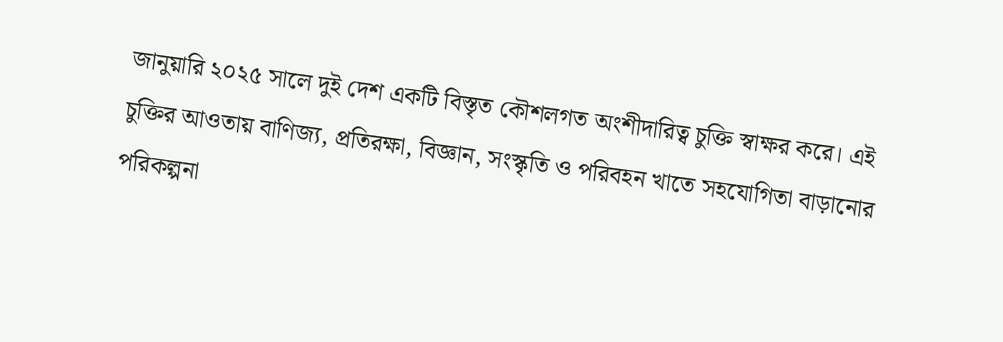জানুয়ারি ২০২৫ সালে দুই দেশ একটি বিস্তৃত কৌশলগত অংশীদারিত্ব চুক্তি স্বাক্ষর করে। এই চুক্তির আওতায় বাণিজ্য, প্রতিরক্ষা, বিজ্ঞান, সংস্কৃতি ও পরিবহন খাতে সহযোগিতা বাড়ানোর পরিকল্পনা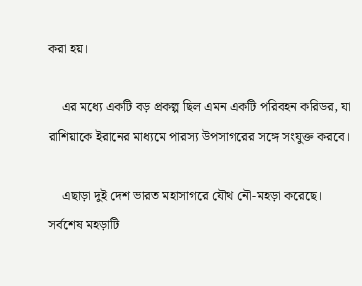করা হয়।

    এর মধ্যে একটি বড় প্রকল্প ছিল এমন একটি পরিবহন করিডর, যা রাশিয়াকে ইরানের মাধ্যমে পারস্য উপসাগরের সঙ্গে সংযুক্ত করবে।

    এছাড়া দুই দেশ ভারত মহাসাগরে যৌথ নৌ-মহড়া করেছে। সর্বশেষ মহড়াটি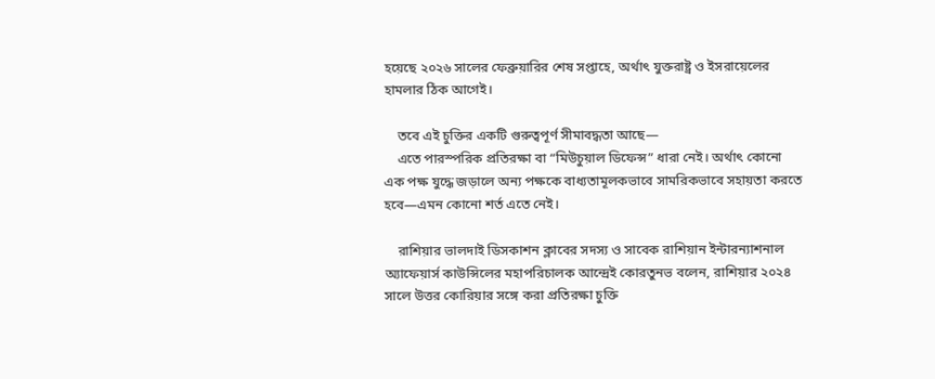হয়েছে ২০২৬ সালের ফেব্রুয়ারির শেষ সপ্তাহে, অর্থাৎ যুক্তরাষ্ট্র ও ইসরায়েলের হামলার ঠিক আগেই।

    তবে এই চুক্তির একটি গুরুত্বপূর্ণ সীমাবদ্ধতা আছে—
    এতে পারস্পরিক প্রতিরক্ষা বা “মিউচুয়াল ডিফেন্স” ধারা নেই। অর্থাৎ কোনো এক পক্ষ যুদ্ধে জড়ালে অন্য পক্ষকে বাধ্যতামূলকভাবে সামরিকভাবে সহায়তা করতে হবে—এমন কোনো শর্ত এতে নেই।

    রাশিয়ার ভালদাই ডিসকাশন ক্লাবের সদস্য ও সাবেক রাশিয়ান ইন্টারন্যাশনাল অ্যাফেয়ার্স কাউন্সিলের মহাপরিচালক আন্দ্রেই কোরতুনভ বলেন, রাশিয়ার ২০২৪ সালে উত্তর কোরিয়ার সঙ্গে করা প্রতিরক্ষা চুক্তি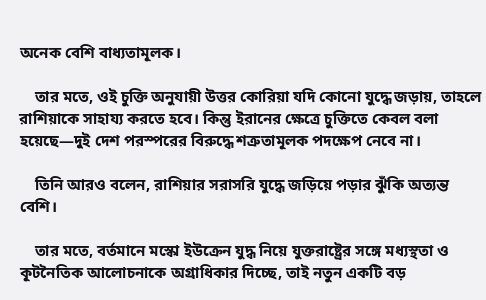অনেক বেশি বাধ্যতামূলক।

    তার মতে, ওই চুক্তি অনুযায়ী উত্তর কোরিয়া যদি কোনো যুদ্ধে জড়ায়, তাহলে রাশিয়াকে সাহায্য করতে হবে। কিন্তু ইরানের ক্ষেত্রে চুক্তিতে কেবল বলা হয়েছে—দুই দেশ পরস্পরের বিরুদ্ধে শত্রুতামূলক পদক্ষেপ নেবে না।

    তিনি আরও বলেন, রাশিয়ার সরাসরি যুদ্ধে জড়িয়ে পড়ার ঝুঁকি অত্যন্ত বেশি।

    তার মতে, বর্তমানে মস্কো ইউক্রেন যুদ্ধ নিয়ে যুক্তরাষ্ট্রের সঙ্গে মধ্যস্থতা ও কূটনৈতিক আলোচনাকে অগ্রাধিকার দিচ্ছে, তাই নতুন একটি বড়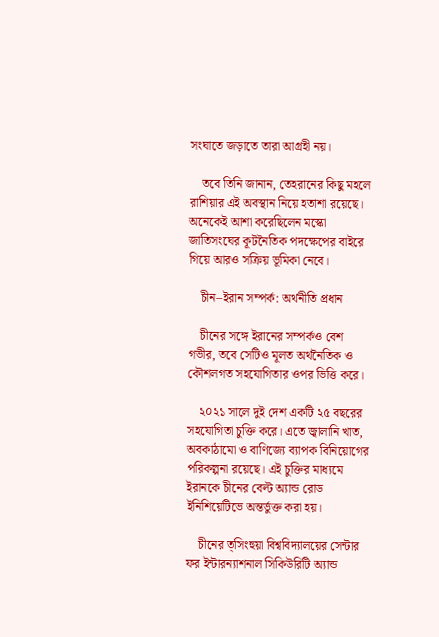সংঘাতে জড়াতে তারা আগ্রহী নয়।

    তবে তিনি জানান, তেহরানের কিছু মহলে রাশিয়ার এই অবস্থান নিয়ে হতাশা রয়েছে। অনেকেই আশা করেছিলেন মস্কো জাতিসংঘের কূটনৈতিক পদক্ষেপের বাইরে গিয়ে আরও সক্রিয় ভূমিকা নেবে।

    চীন–ইরান সম্পর্ক: অর্থনীতি প্রধান

    চীনের সঙ্গে ইরানের সম্পর্কও বেশ গভীর, তবে সেটিও মূলত অর্থনৈতিক ও কৌশলগত সহযোগিতার ওপর ভিত্তি করে।

    ২০২১ সালে দুই দেশ একটি ২৫ বছরের সহযোগিতা চুক্তি করে। এতে জ্বালানি খাত, অবকাঠামো ও বাণিজ্যে ব্যাপক বিনিয়োগের পরিকল্পনা রয়েছে। এই চুক্তির মাধ্যমে ইরানকে চীনের বেল্ট অ্যান্ড রোড ইনিশিয়েটিভে অন্তর্ভুক্ত করা হয়।

    চীনের ত্সিংহুয়া বিশ্ববিদ্যালয়ের সেন্টার ফর ইন্টারন্যাশনাল সিকিউরিটি অ্যান্ড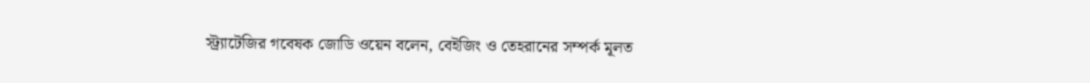স্ট্র্যাটেজির গবেষক জোডি ওয়েন বলেন, বেইজিং ও তেহরানের সম্পর্ক মূলত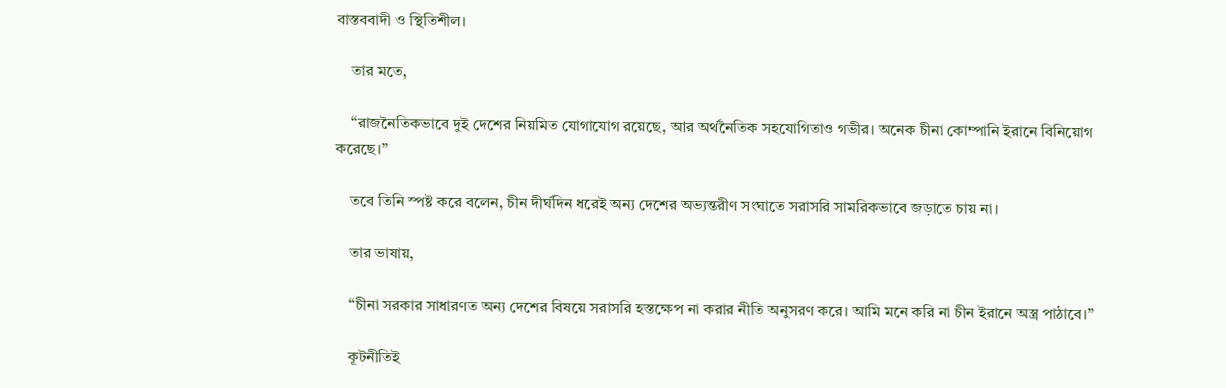বাস্তববাদী ও স্থিতিশীল।

    তার মতে,

    “রাজনৈতিকভাবে দুই দেশের নিয়মিত যোগাযোগ রয়েছে, আর অর্থনৈতিক সহযোগিতাও গভীর। অনেক চীনা কোম্পানি ইরানে বিনিয়োগ করেছে।”

    তবে তিনি স্পষ্ট করে বলেন, চীন দীর্ঘদিন ধরেই অন্য দেশের অভ্যন্তরীণ সংঘাতে সরাসরি সামরিকভাবে জড়াতে চায় না।

    তার ভাষায়,

    “চীনা সরকার সাধারণত অন্য দেশের বিষয়ে সরাসরি হস্তক্ষেপ না করার নীতি অনুসরণ করে। আমি মনে করি না চীন ইরানে অস্ত্র পাঠাবে।”

    কূটনীতিই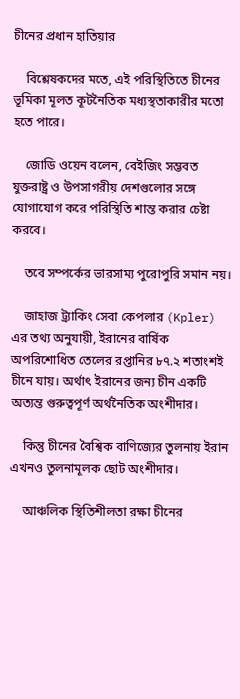চীনের প্রধান হাতিয়ার

    বিশ্লেষকদের মতে, এই পরিস্থিতিতে চীনের ভূমিকা মূলত কূটনৈতিক মধ্যস্থতাকারীর মতো হতে পারে।

    জোডি ওয়েন বলেন, বেইজিং সম্ভবত যুক্তরাষ্ট্র ও উপসাগরীয় দেশগুলোর সঙ্গে যোগাযোগ করে পরিস্থিতি শান্ত করার চেষ্টা করবে।

    তবে সম্পর্কের ভারসাম্য পুরোপুরি সমান নয়।

    জাহাজ ট্র্যাকিং সেবা কেপলার (Kpler) এর তথ্য অনুযায়ী, ইরানের বার্ষিক অপরিশোধিত তেলের রপ্তানির ৮৭.২ শতাংশই চীনে যায়। অর্থাৎ ইরানের জন্য চীন একটি অত্যন্ত গুরুত্বপূর্ণ অর্থনৈতিক অংশীদার।

    কিন্তু চীনের বৈশ্বিক বাণিজ্যের তুলনায় ইরান এখনও তুলনামূলক ছোট অংশীদার।

    আঞ্চলিক স্থিতিশীলতা রক্ষা চীনের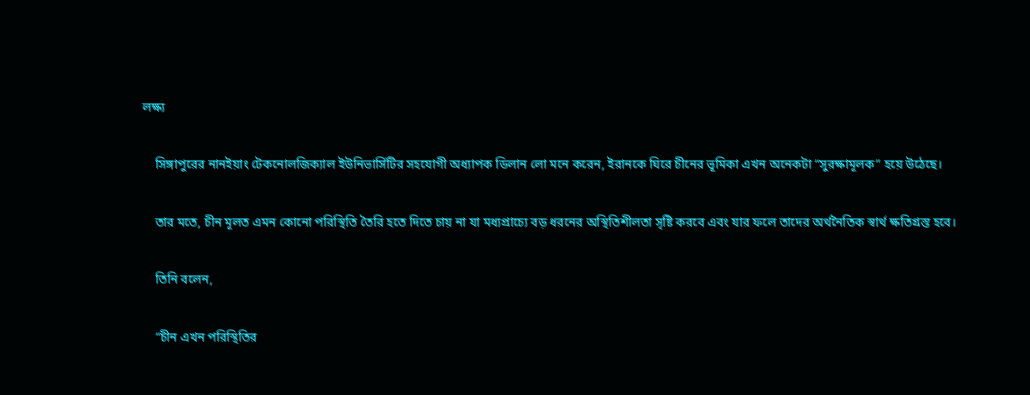লক্ষ্য

    সিঙ্গাপুরের নানইয়াং টেকনোলজিক্যাল ইউনিভার্সিটির সহযোগী অধ্যাপক ডিলান লো মনে করেন, ইরানকে ঘিরে চীনের ভূমিকা এখন অনেকটা “সুরক্ষামূলক” হয়ে উঠেছে।

    তার মতে, চীন মূলত এমন কোনো পরিস্থিতি তৈরি হতে দিতে চায় না যা মধ্যপ্রাচ্যে বড় ধরনের অস্থিতিশীলতা সৃষ্টি করবে এবং যার ফলে তাদের অর্থনৈতিক স্বার্থ ক্ষতিগ্রস্ত হবে।

    তিনি বলেন,

    “চীন এখন পরিস্থিতির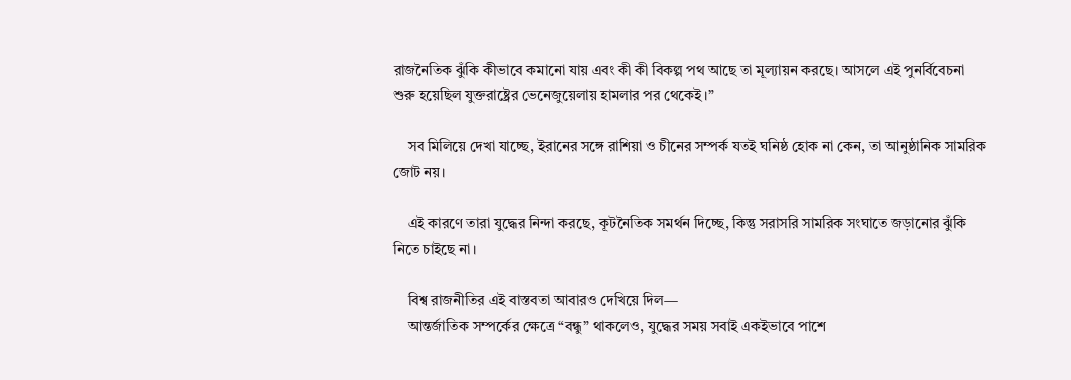রাজনৈতিক ঝুঁকি কীভাবে কমানো যায় এবং কী কী বিকল্প পথ আছে তা মূল্যায়ন করছে। আসলে এই পুনর্বিবেচনা শুরু হয়েছিল যুক্তরাষ্ট্রের ভেনেজুয়েলায় হামলার পর থেকেই।”

    সব মিলিয়ে দেখা যাচ্ছে, ইরানের সঙ্গে রাশিয়া ও চীনের সম্পর্ক যতই ঘনিষ্ঠ হোক না কেন, তা আনুষ্ঠানিক সামরিক জোট নয়।

    এই কারণে তারা যুদ্ধের নিন্দা করছে, কূটনৈতিক সমর্থন দিচ্ছে, কিন্তু সরাসরি সামরিক সংঘাতে জড়ানোর ঝুঁকি নিতে চাইছে না।

    বিশ্ব রাজনীতির এই বাস্তবতা আবারও দেখিয়ে দিল—
    আন্তর্জাতিক সম্পর্কের ক্ষেত্রে “বন্ধু” থাকলেও, যুদ্ধের সময় সবাই একইভাবে পাশে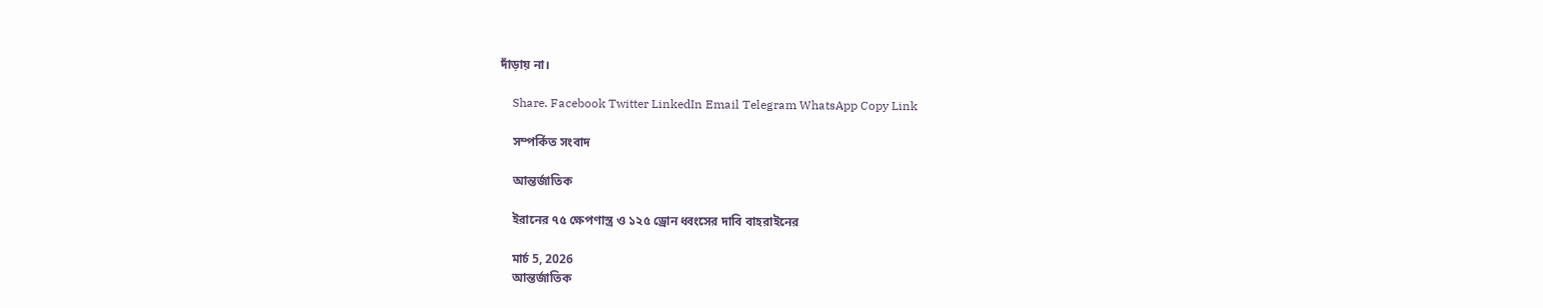দাঁড়ায় না।

    Share. Facebook Twitter LinkedIn Email Telegram WhatsApp Copy Link

    সম্পর্কিত সংবাদ

    আন্তর্জাতিক

    ইরানের ৭৫ ক্ষেপণাস্ত্র ও ১২৫ ড্রোন ধ্বংসের দাবি বাহরাইনের

    মার্চ 5, 2026
    আন্তর্জাতিক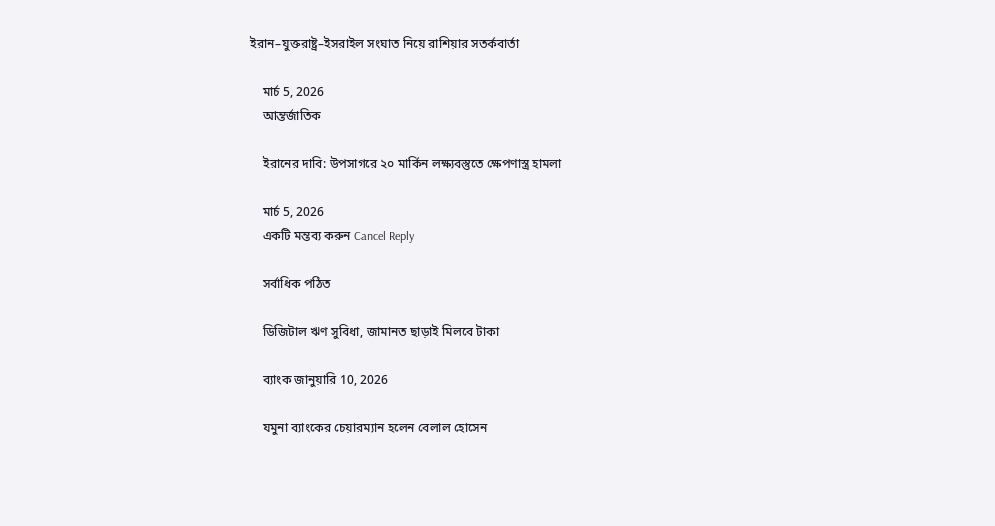ইরান–যুক্তরাষ্ট্র–ইসরাইল সংঘাত নিয়ে রাশিয়ার সতর্কবার্তা

    মার্চ 5, 2026
    আন্তর্জাতিক

    ইরানের দাবি: উপসাগরে ২০ মার্কিন লক্ষ্যবস্তুতে ক্ষেপণাস্ত্র হামলা

    মার্চ 5, 2026
    একটি মন্তব্য করুন Cancel Reply

    সর্বাধিক পঠিত

    ডিজিটাল ঋণ সুবিধা, জামানত ছাড়াই মিলবে টাকা

    ব্যাংক জানুয়ারি 10, 2026

    যমুনা ব্যাংকের চেয়ারম্যান হলেন বেলাল হোসেন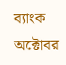ব্যাংক অক্টোবর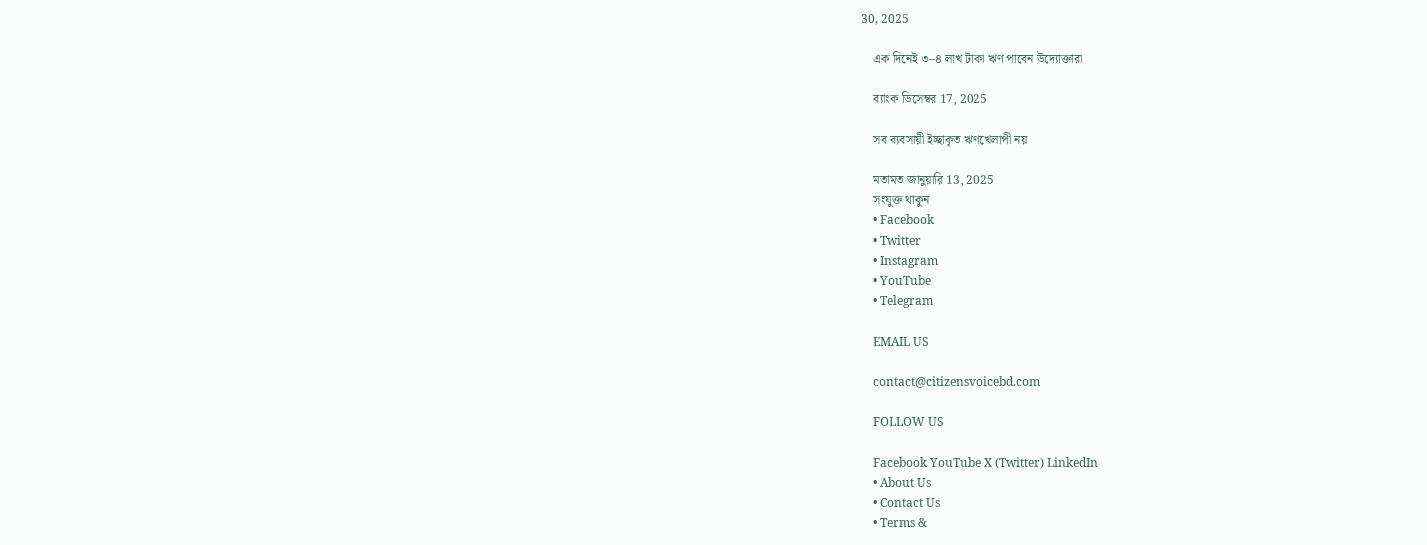30, 2025

    এক দিনেই ৩–৪ লাখ টাকা ঋণ পাবেন উদ্যোক্তারা

    ব্যাংক ডিসেম্বর 17, 2025

    সব ব্যবসায়ী ইচ্ছাকৃত ঋণখেলাপী নয়

    মতামত জানুয়ারি 13, 2025
    সংযুক্ত থাকুন
    • Facebook
    • Twitter
    • Instagram
    • YouTube
    • Telegram

    EMAIL US

    contact@citizensvoicebd.com

    FOLLOW US

    Facebook YouTube X (Twitter) LinkedIn
    • About Us
    • Contact Us
    • Terms &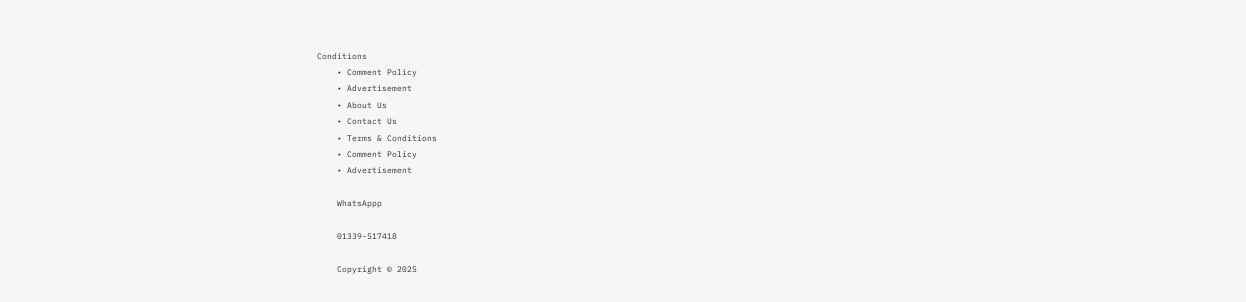Conditions
    • Comment Policy
    • Advertisement
    • About Us
    • Contact Us
    • Terms & Conditions
    • Comment Policy
    • Advertisement

    WhatsAppp

    01339-517418

    Copyright © 2025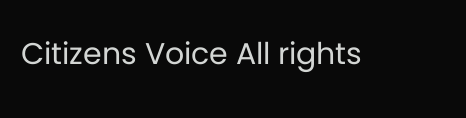Citizens Voice All rights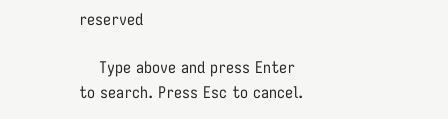reserved

    Type above and press Enter to search. Press Esc to cancel.